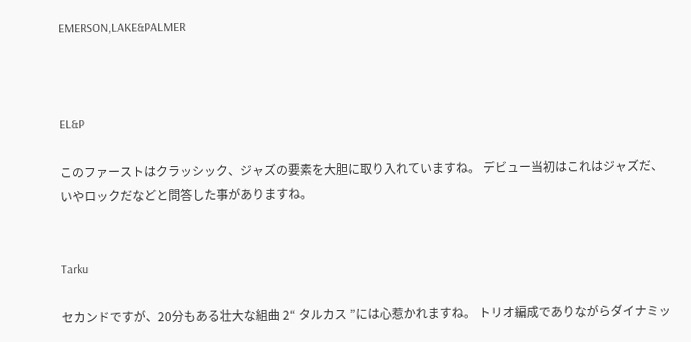EMERSON,LAKE&PALMER



EL&P

このファーストはクラッシック、ジャズの要素を大胆に取り入れていますね。 デビュー当初はこれはジャズだ、いやロックだなどと問答した事がありますね。


Tarku

セカンドですが、20分もある壮大な組曲 2“ タルカス ”には心惹かれますね。 トリオ編成でありながらダイナミッ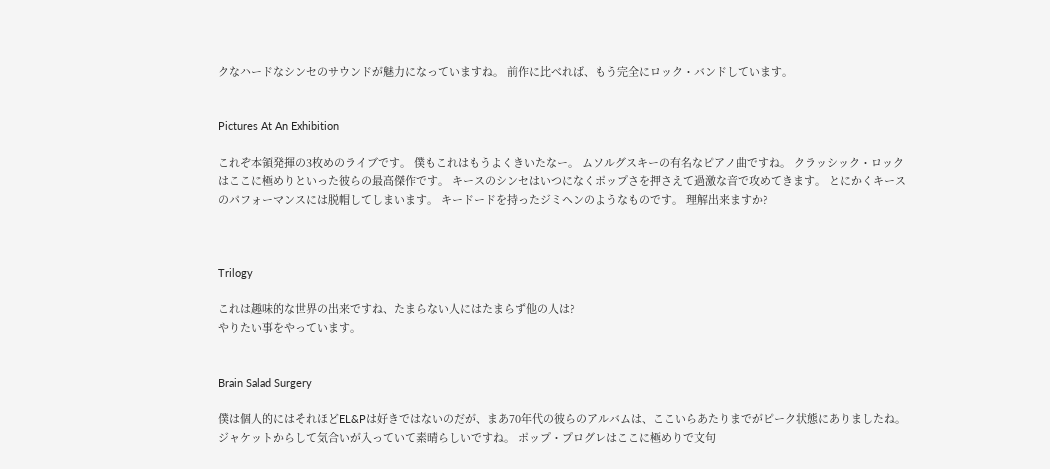クなハードなシンセのサウンドが魅力になっていますね。 前作に比べれば、もう完全にロック・バンドしています。


Pictures At An Exhibition

これぞ本領発揮の3枚めのライブです。 僕もこれはもうよくきいたなー。 ムソルグスキーの有名なピアノ曲ですね。 クラッシック・ロックはここに極めりといった彼らの最高傑作です。 キースのシンセはいつになくポップさを押さえて過激な音で攻めてきます。 とにかくキースのパフォーマンスには脱帽してしまいます。 キードードを持ったジミヘンのようなものです。 理解出来ますか?



Trilogy

これは趣味的な世界の出来ですね、たまらない人にはたまらず他の人は?
やりたい事をやっています。


Brain Salad Surgery

僕は個人的にはそれほどEL&Pは好きではないのだが、まあ70年代の彼らのアルバムは、ここいらあたりまでがピーク状態にありましたね。 ジャケットからして気合いが入っていて素晴らしいですね。 ポップ・プログレはここに極めりで文句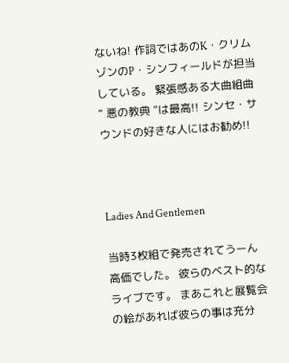ないね! 作詞ではあのK・クリムゾンのP・シンフィールドが担当している。 緊張感ある大曲組曲 “ 悪の教典 ”は最高!! シンセ・サウンドの好きな人にはお勧め!!



Ladies And Gentlemen

当時3枚組で発売されてうーん高価でした。 彼らのベスト的なライブです。 まあこれと展覧会の絵があれば彼らの事は充分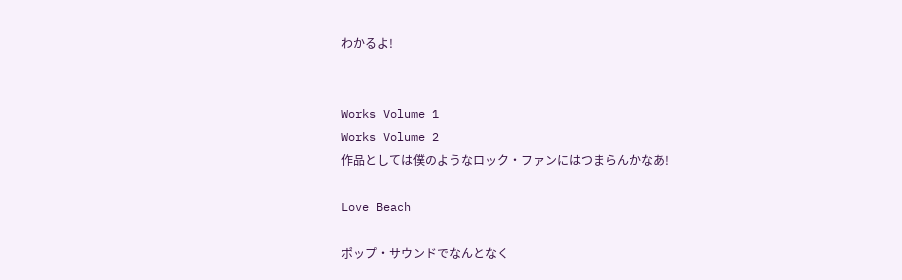わかるよ!


Works Volume 1
Works Volume 2
作品としては僕のようなロック・ファンにはつまらんかなあ!

Love Beach

ポップ・サウンドでなんとなく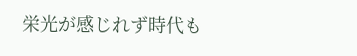栄光が感じれず時代も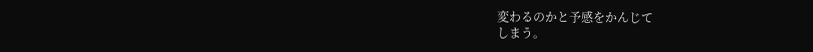変わるのかと予感をかんじて
しまう。